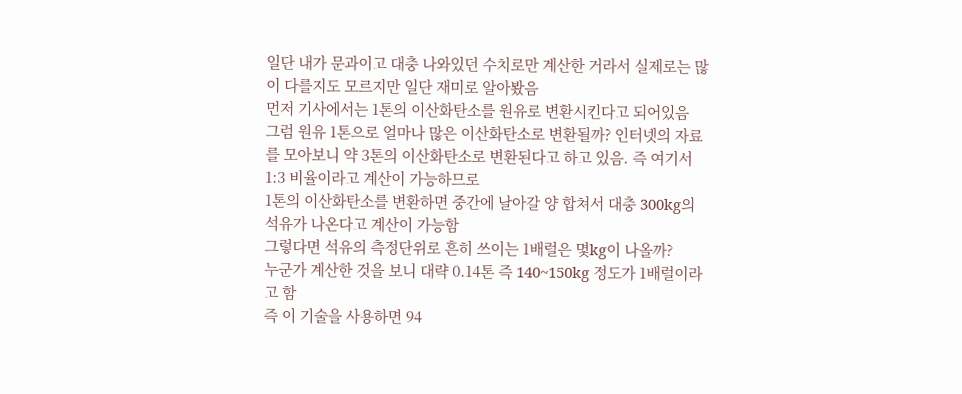일단 내가 문과이고 대충 나와있던 수치로만 계산한 거라서 실제로는 많이 다를지도 모르지만 일단 재미로 알아봤음
먼저 기사에서는 1톤의 이산화탄소를 원유로 변환시킨다고 되어있음
그럼 원유 1톤으로 얼마나 많은 이산화탄소로 변환될까? 인터넷의 자료를 모아보니 약 3톤의 이산화탄소로 변환된다고 하고 있음. 즉 여기서 1:3 비율이라고 계산이 가능하므로
1톤의 이산화탄소를 변환하면 중간에 날아갈 양 합쳐서 대충 300kg의 석유가 나온다고 계산이 가능함
그렇다면 석유의 측정단위로 흔히 쓰이는 1배럴은 몇kg이 나올까?
누군가 계산한 것을 보니 대략 0.14톤 즉 140~150kg 정도가 1배럴이라고 함
즉 이 기술을 사용하면 94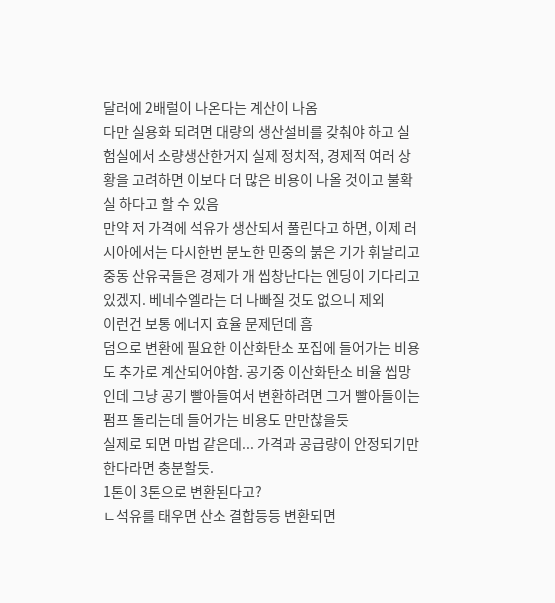달러에 2배럴이 나온다는 계산이 나옴
다만 실용화 되려면 대량의 생산설비를 갖춰야 하고 실험실에서 소량생산한거지 실제 정치적, 경제적 여러 상황을 고려하면 이보다 더 많은 비용이 나올 것이고 불확실 하다고 할 수 있음
만약 저 가격에 석유가 생산되서 풀린다고 하면, 이제 러시아에서는 다시한번 분노한 민중의 붉은 기가 휘날리고 중동 산유국들은 경제가 개 씹창난다는 엔딩이 기다리고 있겠지. 베네수엘라는 더 나빠질 것도 없으니 제외
이런건 보통 에너지 효율 문제던데 흠
덤으로 변환에 필요한 이산화탄소 포집에 들어가는 비용도 추가로 계산되어야함. 공기중 이산화탄소 비율 씹망인데 그냥 공기 빨아들여서 변환하려면 그거 빨아들이는 펌프 돌리는데 들어가는 비용도 만만찮을듯
실제로 되면 마법 같은데... 가격과 공급량이 안정되기만 한다라면 충분할듯.
1톤이 3톤으로 변환된다고?
ㄴ석유를 태우면 산소 결합등등 변환되면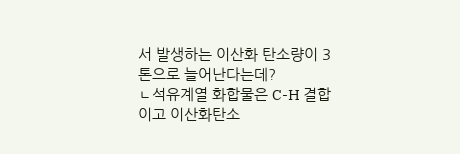서 발생하는 이산화 탄소량이 3톤으로 늘어난다는데?
ㄴ석유계열 화합물은 C-H 결합이고 이산화탄소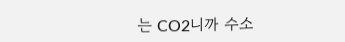는 CO2니까 수소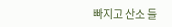빠지고 산소 들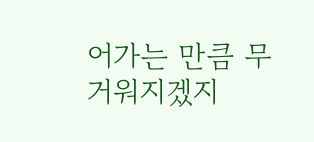어가는 만큼 무거워지겠지